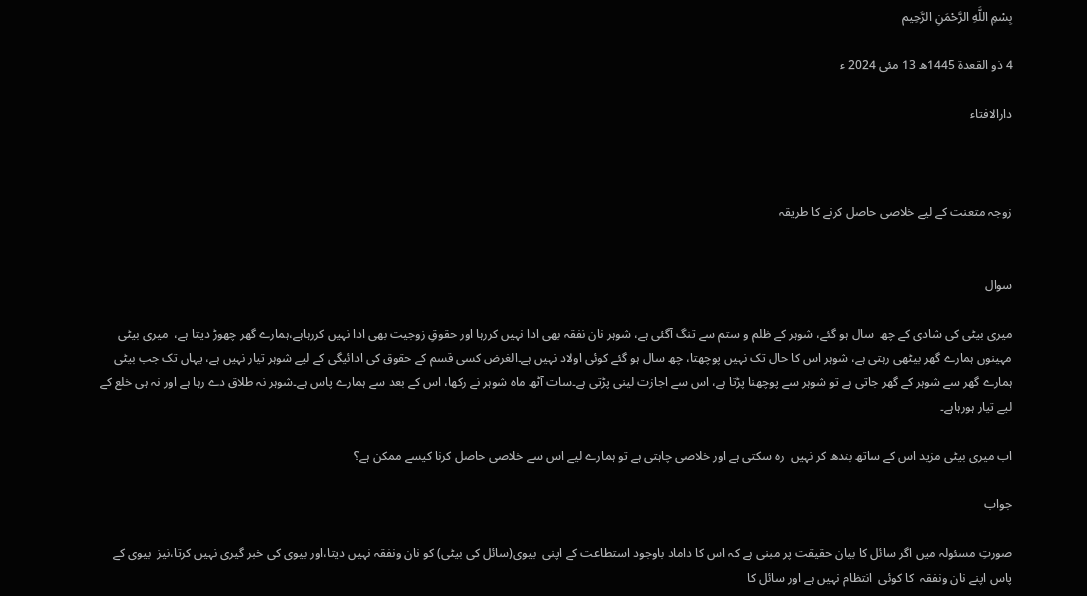بِسْمِ اللَّهِ الرَّحْمَنِ الرَّحِيم

4 ذو القعدة 1445ھ 13 مئی 2024 ء

دارالافتاء



زوجہ متعنت کے لیے خلاصی حاصل کرنے کا طریقہ


سوال

میری بیٹی کی شادی کے چھ  سال ہو گئے، شوہر کے ظلم و ستم سے تنگ آگئی ہے، شوہر نان نفقہ بھی ادا نہیں کررہا اور حقوقِ زوجیت بھی ادا نہیں کررہاہے،ہمارے گھر چھوڑ دیتا ہے،  میری بیٹی  مہینوں ہمارے گھر بیٹھی رہتی ہے، شوہر اس کا حال تک نہیں پوچھتا، چھ سال ہو گئے کوئی اولاد نہیں ہے۔الغرض کسی قسم کے حقوق کی ادائیگی کے لیے شوہر تیار نہیں ہے، یہاں تک جب بیٹی ہمارے گھر سے شوہر کے گھر جاتی ہے تو شوہر سے پوچھنا پڑتا ہے، اس سے اجازت لینی پڑتی ہے۔سات آٹھ ماہ شوہر نے رکھا، اس کے بعد سے ہمارے پاس ہے۔شوہر نہ طلاق دے رہا ہے اور نہ ہی خلع کے لیے تیار ہورہاہے۔

اب میری بیٹی مزید اس کے ساتھ بندھ کر نہیں  رہ سکتی ہے اور خلاصی چاہتی ہے تو ہمارے لیے اس سے خلاصی حاصل کرنا کیسے ممکن ہے؟

جواب

صورتِ مسئولہ میں اگر سائل کا بیان حقیقت پر مبنی ہے کہ اس کا داماد باوجود استطاعت کے اپنی  بیوی(سائل کی بیٹی) کو نان ونفقہ نہیں دیتا،اور بیوی کی خبر گیری نہیں کرتا،نیز  بیوی کے پاس اپنے نان ونفقہ  کا کوئی  انتظام نہیں ہے اور سائل کا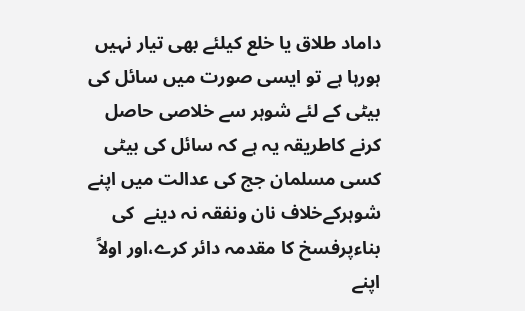داماد طلاق یا خلع کیلئے بھی تیار نہیں ہورہا ہے تو ایسی صورت میں سائل کی بیٹی کے لئے شوہر سے خلاصی حاصل کرنے کاطریقہ یہ ہے کہ سائل کی بیٹی  کسی مسلمان جج کی عدالت میں اپنے شوہرکےخلاف نان ونفقہ نہ دینے  کی بناءپرفسخ کا مقدمہ دائر کرے،اور اولاً اپنے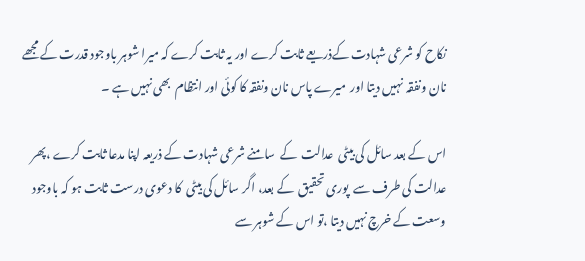نکاح کو شرعی شہادت کےذریعے ثابت کرے اور یہ ثابت کرے کہ میرا شوہر باوجود قدرت کے مجھے نان ونفقہ  نہیں دیتا اور  میرے پاس نان ونفقہ کا کوئی اور انتظام  بھی نہیں ہے ۔

اس کے بعد سائل کی بیٹی  عدالت  کے  سامنے شرعی شہادت کے ذریعہ اپنا مدعا ثابت کرے ،پھر عدالت کی طرف سے  پوری تحقیق  کے بعد، اگر سائل کی بیٹی  کا دعوی درست ثابت ہو کہ باوجود وسعت کے خرچ نہیں دیتا ،تو اس کے شوہر سے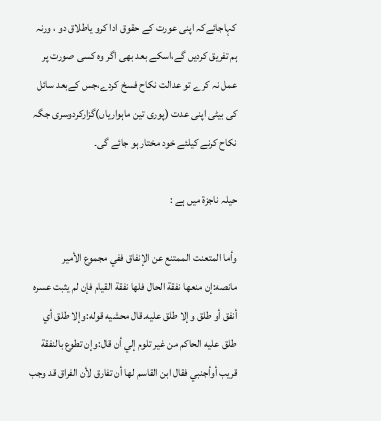کہاجائےکہ اپنی عورت کے حقوق ادا کرو یاطلاق دو ، ورنہ ہم تفریق کردیں گے،اسکے بعد بھی اگر وہ کسی صورت پر عمل نہ کرے تو عدالت نکاح فسخ کردے،جس کےبعد سائل کی بیٹی اپنی عدت (پوری تین ماہواریاں)گزارکردوسری جگہ نکاح کرنے کیلئے خود مختار ہو جائے گی۔

حیلہ ناجزۃ میں ہے :

وأما المتعنت الممتنع عن الإنفاق ففي مجموع الأمير مانصه:إن منعها نفقة الحال فلها نفقة القيام فإن لم يثبت عسره أنفق أو طلق وإلا طلق عليه.قال محشيه قوله:وإلا طلق أي طلق عليه الحاكم من غير تلوم إلي أن قال:وإن تطوع بالنفقة قريب أوأجنبي فقال ابن القاسم لها أن تفارق لأن الفراق قد وجب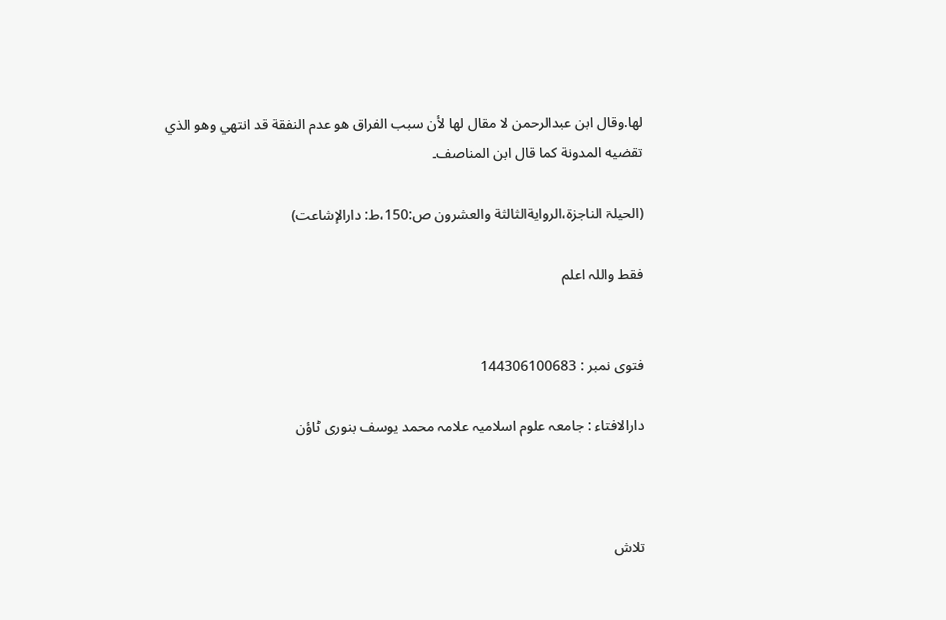لها.وقال ابن عبدالرحمن لا مقال لها لأن سبب الفراق هو عدم النفقة قد انتهي وهو الذي تقضيه المدونة كما قال ابن المناصف۔

(الحیلۃ الناجزۃ،الروايةالثالثة والعشرون ص:150،ط: دارالإشاعت)

فقط واللہ اعلم


فتوی نمبر : 144306100683

دارالافتاء : جامعہ علوم اسلامیہ علامہ محمد یوسف بنوری ٹاؤن



تلاش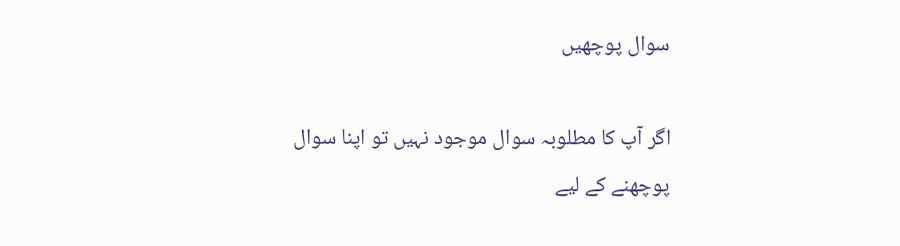سوال پوچھیں

اگر آپ کا مطلوبہ سوال موجود نہیں تو اپنا سوال پوچھنے کے لیے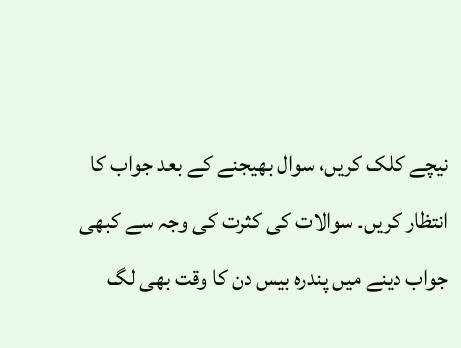نیچے کلک کریں، سوال بھیجنے کے بعد جواب کا انتظار کریں۔ سوالات کی کثرت کی وجہ سے کبھی جواب دینے میں پندرہ بیس دن کا وقت بھی لگ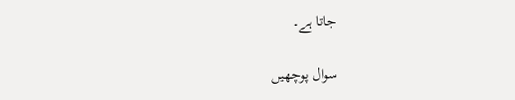جاتا ہے۔

سوال پوچھیں